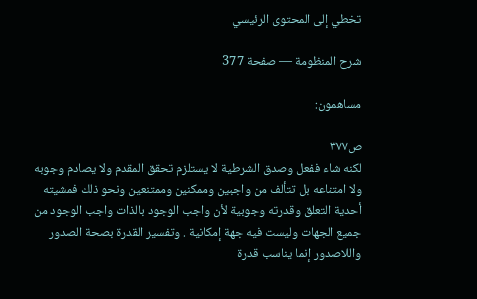تخطي إلى المحتوى الرئيسي

شرح المنظومة — صفحة 377

مساهمون:

ص٣٧٧
لكنه شاء ففعل وصدق الشرطية لا يستلزم تحقق المقدم ولا يصادم وجوبه ولا امتناعه بل تتألف من واجبين وممكنين وممتنعين ونحو ذلك فمشيته أحدية التعلق وقدرته وجوبية لأن واجب الوجود بالذات واجب الوجود من جميع الجهات وليست فيه جهة إمكانية . وتفسير القدرة بصحة الصدور واللاصدور إنما يناسب قدرة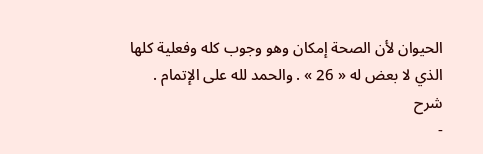الحيوان لأن الصحة إمكان وهو وجوب كله وفعلية كلها الذي لا بعض له « 26 » . والحمد لله على الإتمام .
شرح
-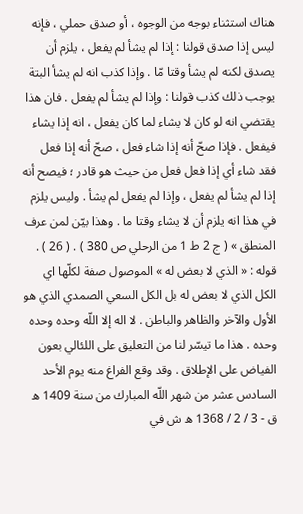هناك استثناء بوجه من الوجوه ، أو صدق حملي ، فإنه ليس إذا صدق قولنا : إذا لم يشأ لم يفعل ، يلزم أن يصدق لكنه لم يشأ وقتا مّا . وإذا كذب انه لم يشأ البتة يوجب ذلك كذب قولنا : وإذا لم يشأ لم يفعل . فان هذا يقتضي انه لو كان لا يشاء لما كان يفعل ، انه إذا يشاء فيفعل . فإذا صحّ أنه إذا شاء فعل ، صحّ أنه إذا فعل فقد شاء أي إذا فعل فعل من حيث هو قادر ؛ فيصح أنه إذا لم يشأ لم يفعل ، وإذا لم يفعل لم يشأ . وليس يلزم في هذا انه يلزم أن لا يشاء وقتا ما . وهذا بيّن لمن عرف المنطق » ( ج 2 ط 1 من الرحلي ص 380 ) . ( 26 ) . قوله : « الذي لا بعض له » الموصول صفة لكلّها اي الكل الذي لا بعض له بل الكل السعي الصمدي الذي هو الأول والآخر والظاهر والباطن . لا اله إلا اللّه وحده وحده وحده . هذا ما تيسّر لنا من التعليق على اللئالي بعون الفياض على الإطلاق . وقد وقع الفراغ منه يوم الأحد السادس عشر من شهر اللّه المبارك من سنة 1409 ه ق - 3 / 2 / 1368 ه ش في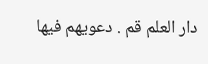دار العلم قم . دعويهم فيها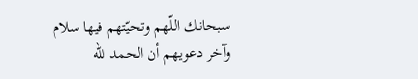سبحانك اللّهم وتحيّتهم فيها سلام وآخر دعويهم أن الحمد للّه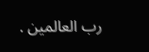رب العالمين .